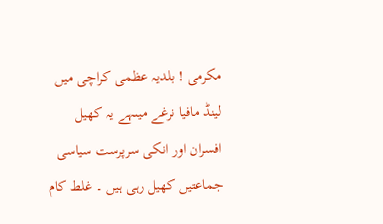مکرمی ! بلدیہ عظمی کراچی میں لینڈ مافیا نرغے میںہے یہ کھیل افسران اور انکی سرپرست سیاسی جماعتیں کھیل رہی ہیں ۔ غلط کام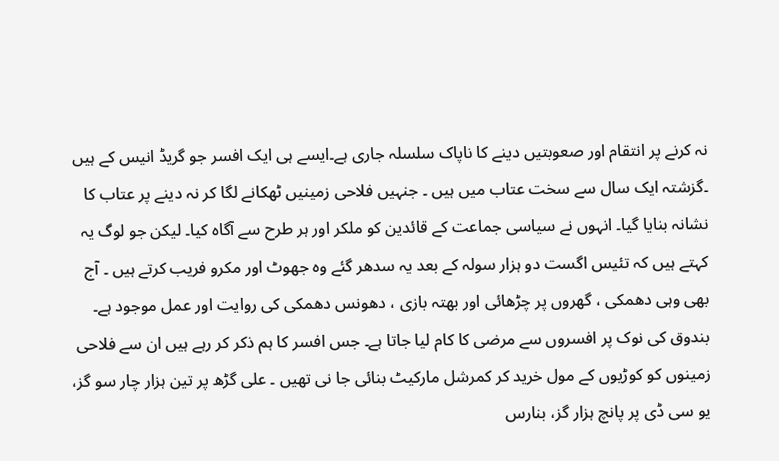نہ کرنے پر انتقام اور صعوبتیں دینے کا ناپاک سلسلہ جاری ہے۔ایسے ہی ایک افسر جو گریڈ انیس کے ہیں ۔گزشتہ ایک سال سے سخت عتاب میں ہیں ۔ جنہیں فلاحی زمینیں ٹھکانے لگا کر نہ دینے پر عتاب کا نشانہ بنایا گیا۔ انہوں نے سیاسی جماعت کے قائدین کو ملکر اور ہر طرح سے آگاہ کیا۔ لیکن جو لوگ یہ کہتے ہیں کہ تئیس اگست دو ہزار سولہ کے بعد یہ سدھر گئے وہ جھوٹ اور مکرو فریب کرتے ہیں ۔ آج بھی وہی دھمکی ، گھروں پر چڑھائی اور بھتہ بازی ، دھونس دھمکی کی روایت اور عمل موجود ہے۔ بندوق کی نوک پر افسروں سے مرضی کا کام لیا جاتا ہے۔ جس افسر کا ہم ذکر کر رہے ہیں ان سے فلاحی زمینوں کو کوڑیوں کے مول خرید کر کمرشل مارکیٹ بنائی جا نی تھیں ۔ علی گڑھ پر تین ہزار چار سو گز، یو سی ڈی پر پانچ ہزار گز، بنارس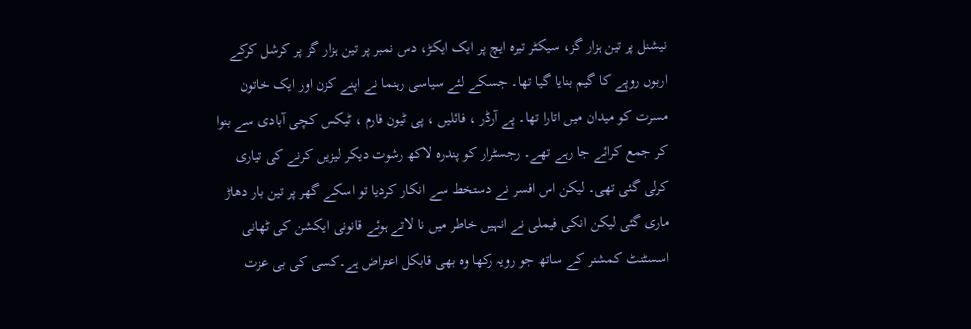نیشنل پر تین ہزار گز، سیکٹر تیرہ ایچ پر ایک ایکڑ، دس نمبر پر تین ہزار گز پر کرشل کرکے اربوں روپے کا گیم بنایا گیا تھا۔ جسکے لئے سیاسی رہنما نے اپنے کزن اور ایک خاتون مسرت کو میدان میں اتارا تھا۔ پے آرڈر ، فائلیں ، پی ٹیون فارم ، ٹیکس کچی آبادی سے بنوا کر جمع کرائے جا رہے تھے۔ رجسٹرار کو پندرہ لاکھ رشوت دیکر لیزیں کرنے کی تیاری کرلی گئی تھی۔ لیکن اس افسر نے دستخط سے انکار کردیا تو اسکے گھر پر تین بار دھاڑ ماری گئی لیکن انکی فیملی نے انہیں خاطر میں نا لاتے ہوئے قانونی ایکشن کی ٹھانی اسسٹنٹ کمشنر کے ساتھ جو رویہ رکھا وہ بھی قابکل اعتراض ہے۔کسی کی بی عزت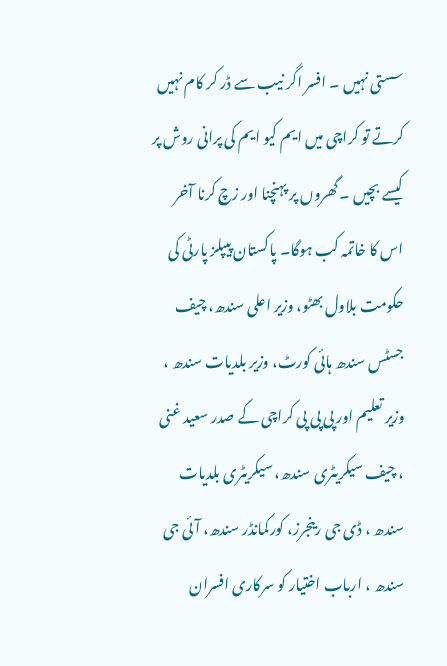سستی نہیں ۔ افسر اگر نیب سے ڈر کر کام نہیں کرتے تو کراچی میں ایم کیو ایم کی پرانی روش پر کیسے بچیں ۔ گھروں پر پہنچنا اور زچ کرنا آخر اس کا خاتمہ کب ہوگا۔ پاکستان پیپلز پارٹی کی حکومت بلاول بھٹو، وزیر اعلی سندھ، چیف جسٹس سندھ ہائی کورٹ، وزیر بلدیات سندھ ، وزیر تعلیم اور پی پی پی کراچی کے صدر سعید غنی ، چیف سیکریٹری سندھ، سیکریٹری بلدیات سندھ ، ڈی جی رینجرز، کورکمانڈر سندھ، آئی جی سندھ ، ارباب اختیار کو سرکاری افسران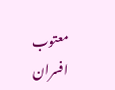معتوب افسران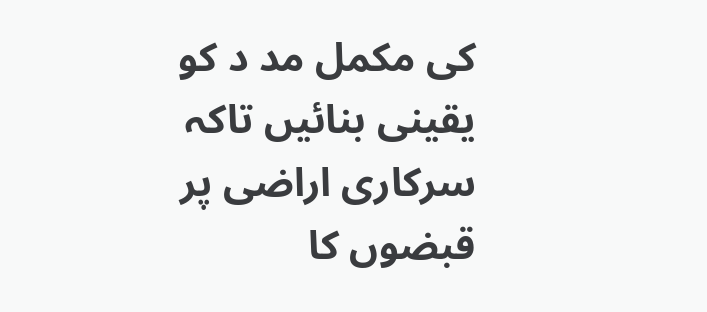کی مکمل مد د کو یقینی بنائیں تاکہ سرکاری اراضی پر قبضوں کا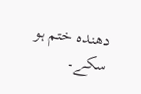دھندہ ختم ہو سکے۔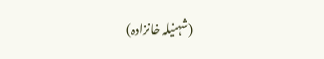(شہنیلہ خانزادہ)